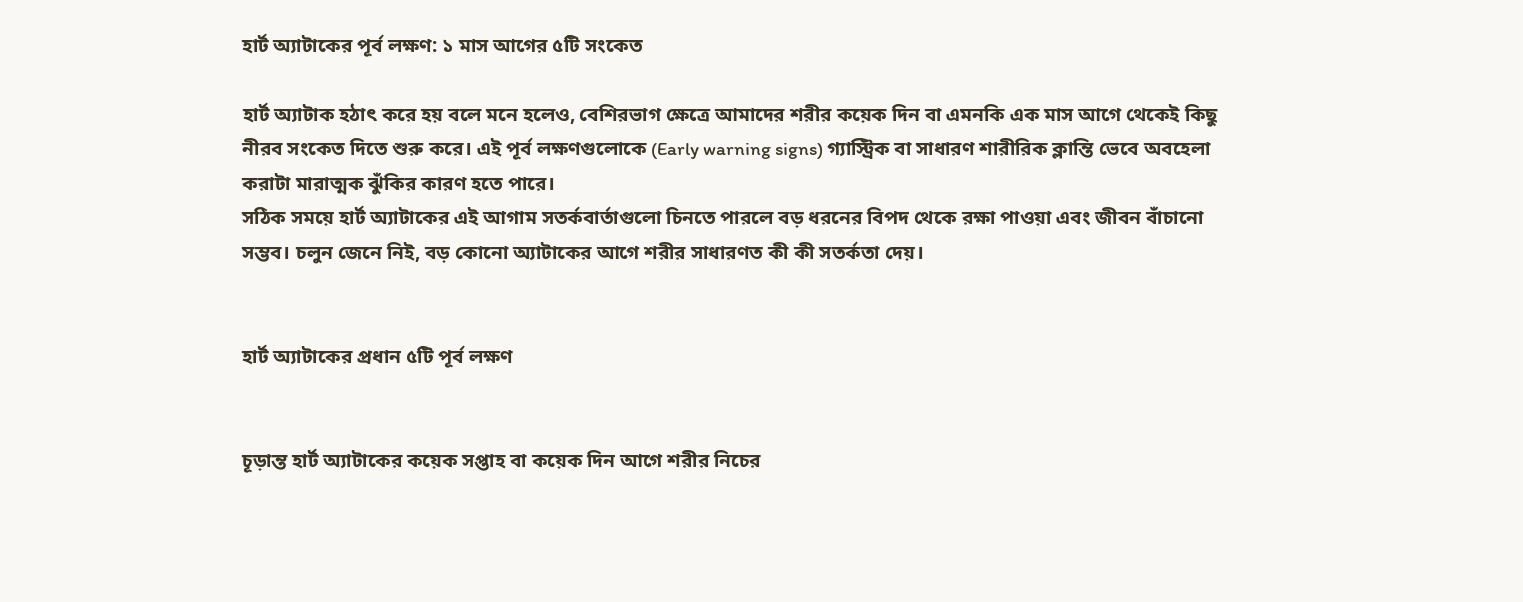হার্ট অ্যাটাকের পূর্ব লক্ষণ: ১ মাস আগের ৫টি সংকেত

হার্ট অ্যাটাক হঠাৎ করে হয় বলে মনে হলেও, বেশিরভাগ ক্ষেত্রে আমাদের শরীর কয়েক দিন বা এমনকি এক মাস আগে থেকেই কিছু নীরব সংকেত দিতে শুরু করে। এই পূর্ব লক্ষণগুলোকে (Early warning signs) গ্যাস্ট্রিক বা সাধারণ শারীরিক ক্লান্তি ভেবে অবহেলা করাটা মারাত্মক ঝুঁকির কারণ হতে পারে।
সঠিক সময়ে হার্ট অ্যাটাকের এই আগাম সতর্কবার্তাগুলো চিনতে পারলে বড় ধরনের বিপদ থেকে রক্ষা পাওয়া এবং জীবন বাঁচানো সম্ভব। চলুন জেনে নিই, বড় কোনো অ্যাটাকের আগে শরীর সাধারণত কী কী সতর্কতা দেয়।


হার্ট অ্যাটাকের প্রধান ৫টি পূর্ব লক্ষণ


চূড়ান্ত হার্ট অ্যাটাকের কয়েক সপ্তাহ বা কয়েক দিন আগে শরীর নিচের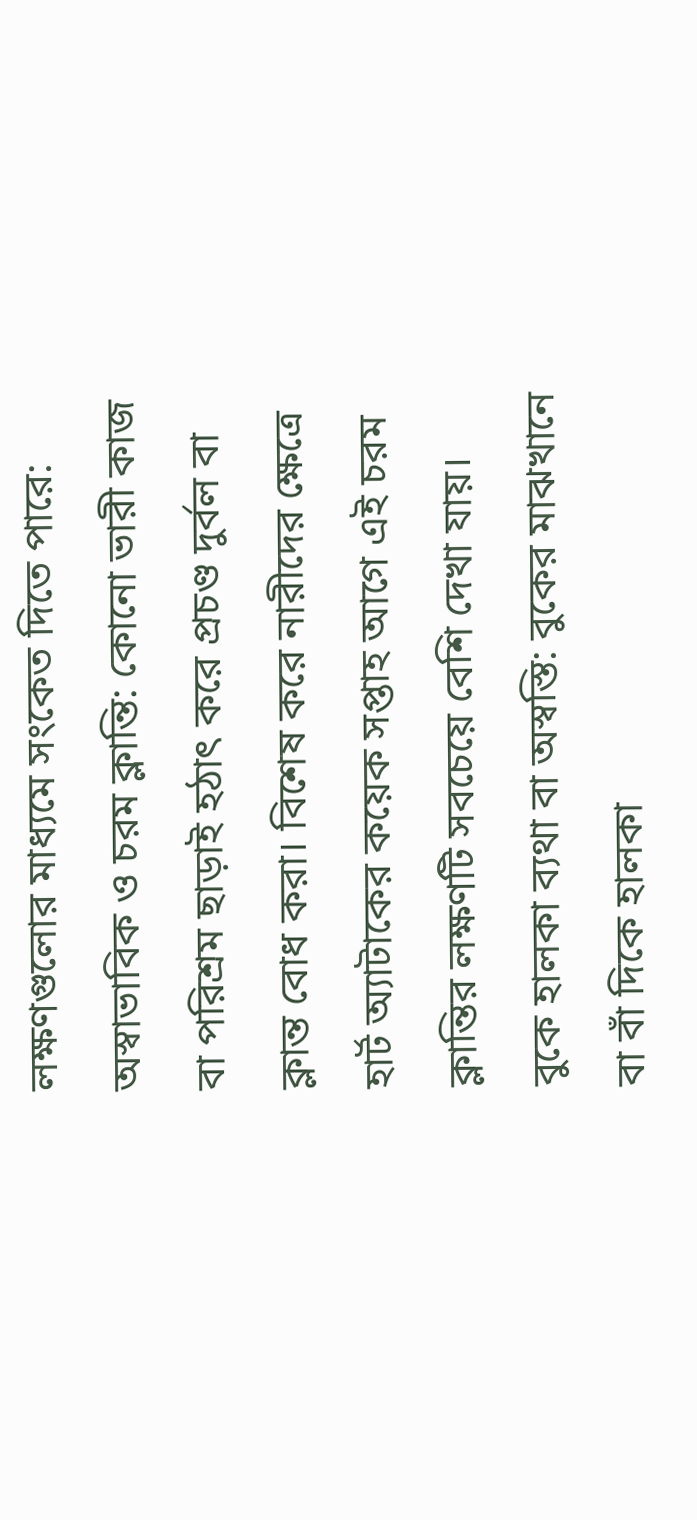লক্ষণগুলোর মাধ্যমে সংকেত দিতে পারে:
অস্বাভাবিক ও চরম ক্লান্তি: কোনো ভারী কাজ বা পরিশ্রম ছাড়াই হঠাৎ করে প্রচণ্ড দুর্বল বা ক্লান্ত বোধ করা। বিশেষ করে নারীদের ক্ষেত্রে হার্ট অ্যাটাকের কয়েক সপ্তাহ আগে এই চরম ক্লান্তির লক্ষণটি সবচেয়ে বেশি দেখা যায়।
বুকে হালকা ব্যথা বা অস্বস্তি: বুকের মাঝখানে বা বাঁ দিকে হালকা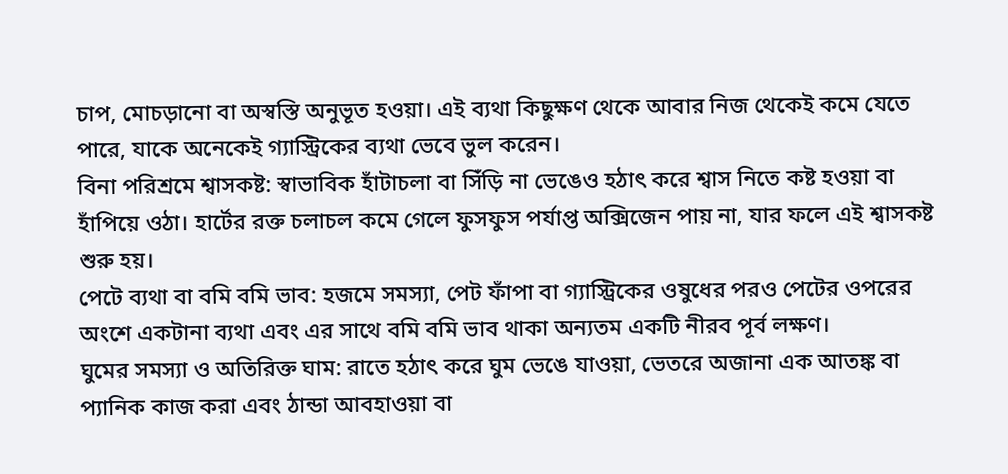চাপ, মোচড়ানো বা অস্বস্তি অনুভূত হওয়া। এই ব্যথা কিছুক্ষণ থেকে আবার নিজ থেকেই কমে যেতে পারে, যাকে অনেকেই গ্যাস্ট্রিকের ব্যথা ভেবে ভুল করেন।
বিনা পরিশ্রমে শ্বাসকষ্ট: স্বাভাবিক হাঁটাচলা বা সিঁড়ি না ভেঙেও হঠাৎ করে শ্বাস নিতে কষ্ট হওয়া বা হাঁপিয়ে ওঠা। হার্টের রক্ত চলাচল কমে গেলে ফুসফুস পর্যাপ্ত অক্সিজেন পায় না, যার ফলে এই শ্বাসকষ্ট শুরু হয়।
পেটে ব্যথা বা বমি বমি ভাব: হজমে সমস্যা, পেট ফাঁপা বা গ্যাস্ট্রিকের ওষুধের পরও পেটের ওপরের অংশে একটানা ব্যথা এবং এর সাথে বমি বমি ভাব থাকা অন্যতম একটি নীরব পূর্ব লক্ষণ।
ঘুমের সমস্যা ও অতিরিক্ত ঘাম: রাতে হঠাৎ করে ঘুম ভেঙে যাওয়া, ভেতরে অজানা এক আতঙ্ক বা প্যানিক কাজ করা এবং ঠান্ডা আবহাওয়া বা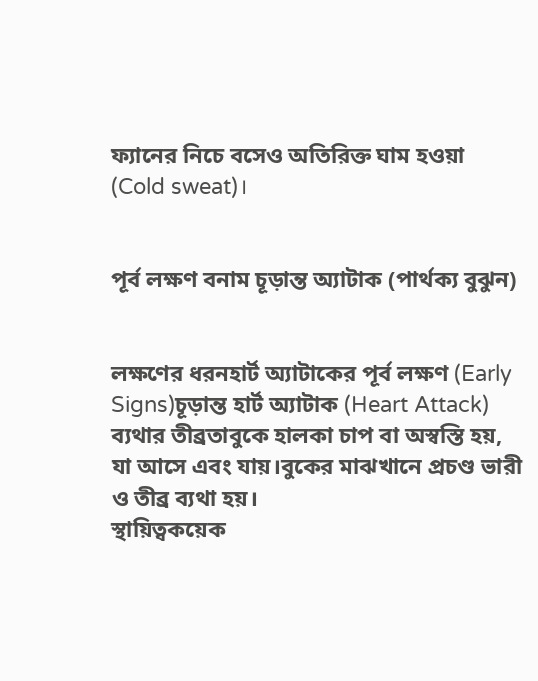ফ্যানের নিচে বসেও অতিরিক্ত ঘাম হওয়া (Cold sweat)।


পূর্ব লক্ষণ বনাম চূড়ান্ত অ্যাটাক (পার্থক্য বুঝুন)


লক্ষণের ধরনহার্ট অ্যাটাকের পূর্ব লক্ষণ (Early Signs)চূড়ান্ত হার্ট অ্যাটাক (Heart Attack)
ব্যথার তীব্রতাবুকে হালকা চাপ বা অস্বস্তি হয়, যা আসে এবং যায়।বুকের মাঝখানে প্রচণ্ড ভারী ও তীব্র ব্যথা হয়।
স্থায়িত্বকয়েক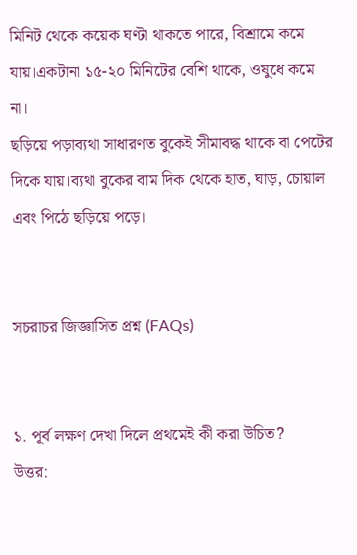মিনিট থেকে কয়েক ঘণ্টা থাকতে পারে, বিশ্রামে কমে যায়।একটানা ১৫-২০ মিনিটের বেশি থাকে, ওষুধে কমে না।
ছড়িয়ে পড়াব্যথা সাধারণত বুকেই সীমাবদ্ধ থাকে বা পেটের দিকে যায়।ব্যথা বুকের বাম দিক থেকে হাত, ঘাড়, চোয়াল এবং পিঠে ছড়িয়ে পড়ে।


সচরাচর জিজ্ঞাসিত প্রশ্ন (FAQs)


১. পূর্ব লক্ষণ দেখা দিলে প্রথমেই কী করা উচিত?
উত্তর: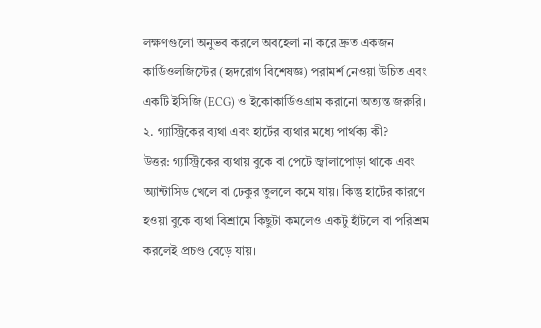লক্ষণগুলো অনুভব করলে অবহেলা না করে দ্রুত একজন কার্ডিওলজিস্টের (হৃদরোগ বিশেষজ্ঞ) পরামর্শ নেওয়া উচিত এবং একটি ইসিজি (ECG) ও ইকোকার্ডিওগ্রাম করানো অত্যন্ত জরুরি।
২. গ্যাস্ট্রিকের ব্যথা এবং হার্টের ব্যথার মধ্যে পার্থক্য কী?
উত্তর: গ্যাস্ট্রিকের ব্যথায় বুকে বা পেটে জ্বালাপোড়া থাকে এবং অ্যান্টাসিড খেলে বা ঢেকুর তুললে কমে যায়। কিন্তু হার্টের কারণে হওয়া বুকে ব্যথা বিশ্রামে কিছুটা কমলেও একটু হাঁটলে বা পরিশ্রম করলেই প্রচণ্ড বেড়ে যায়।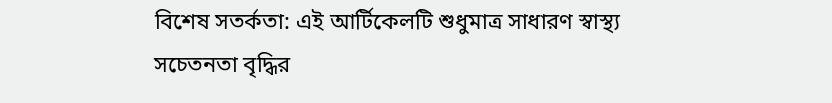বিশেষ সতর্কতা: এই আর্টিকেলটি শুধুমাত্র সাধারণ স্বাস্থ্য সচেতনতা বৃদ্ধির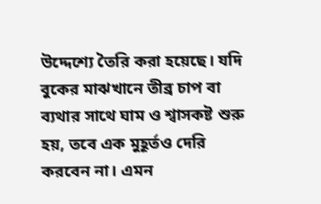উদ্দেশ্যে তৈরি করা হয়েছে। যদি বুকের মাঝখানে তীব্র চাপ বা ব্যথার সাথে ঘাম ও শ্বাসকষ্ট শুরু হয়, তবে এক মুহূর্তও দেরি করবেন না। এমন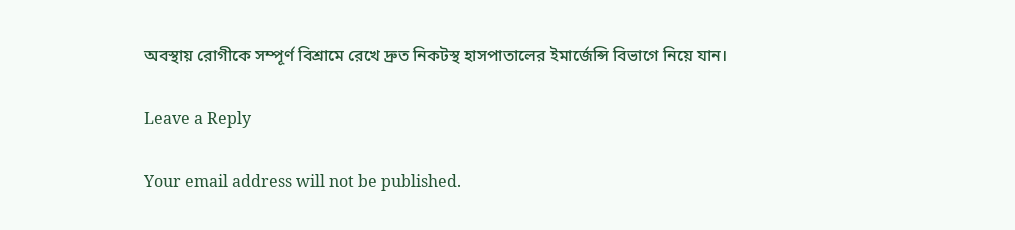অবস্থায় রোগীকে সম্পূর্ণ বিশ্রামে রেখে দ্রুত নিকটস্থ হাসপাতালের ইমার্জেন্সি বিভাগে নিয়ে যান।

Leave a Reply

Your email address will not be published.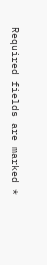Required fields are marked *